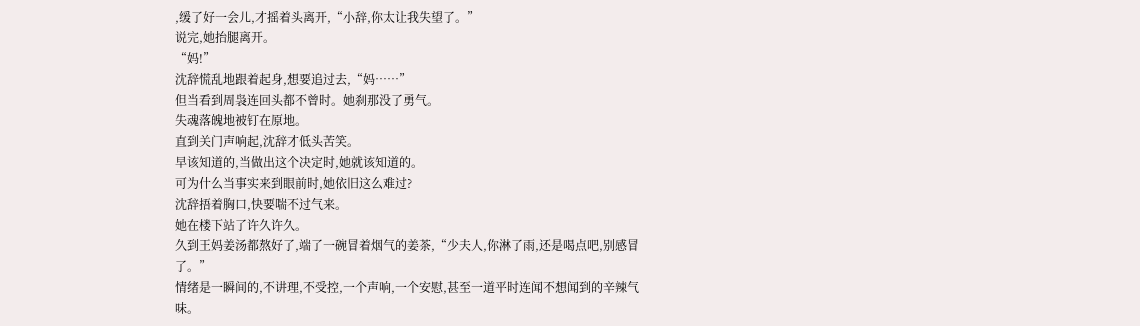,缓了好一会儿,才摇着头离开,“小辞,你太让我失望了。”
说完,她抬腿离开。
“妈!”
沈辞慌乱地跟着起身,想要追过去,“妈……”
但当看到周袅连回头都不曾时。她刹那没了勇气。
失魂落魄地被钉在原地。
直到关门声响起,沈辞才低头苦笑。
早该知道的,当做出这个决定时,她就该知道的。
可为什么当事实来到眼前时,她依旧这么难过?
沈辞捂着胸口,快要喘不过气来。
她在楼下站了许久许久。
久到王妈姜汤都熬好了,端了一碗冒着烟气的姜茶,“少夫人,你淋了雨,还是喝点吧,别感冒了。”
情绪是一瞬间的,不讲理,不受控,一个声响,一个安慰,甚至一道平时连闻不想闻到的辛辣气味。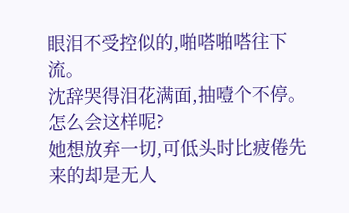眼泪不受控似的,啪嗒啪嗒往下流。
沈辞哭得泪花满面,抽噎个不停。
怎么会这样呢?
她想放弃一切,可低头时比疲倦先来的却是无人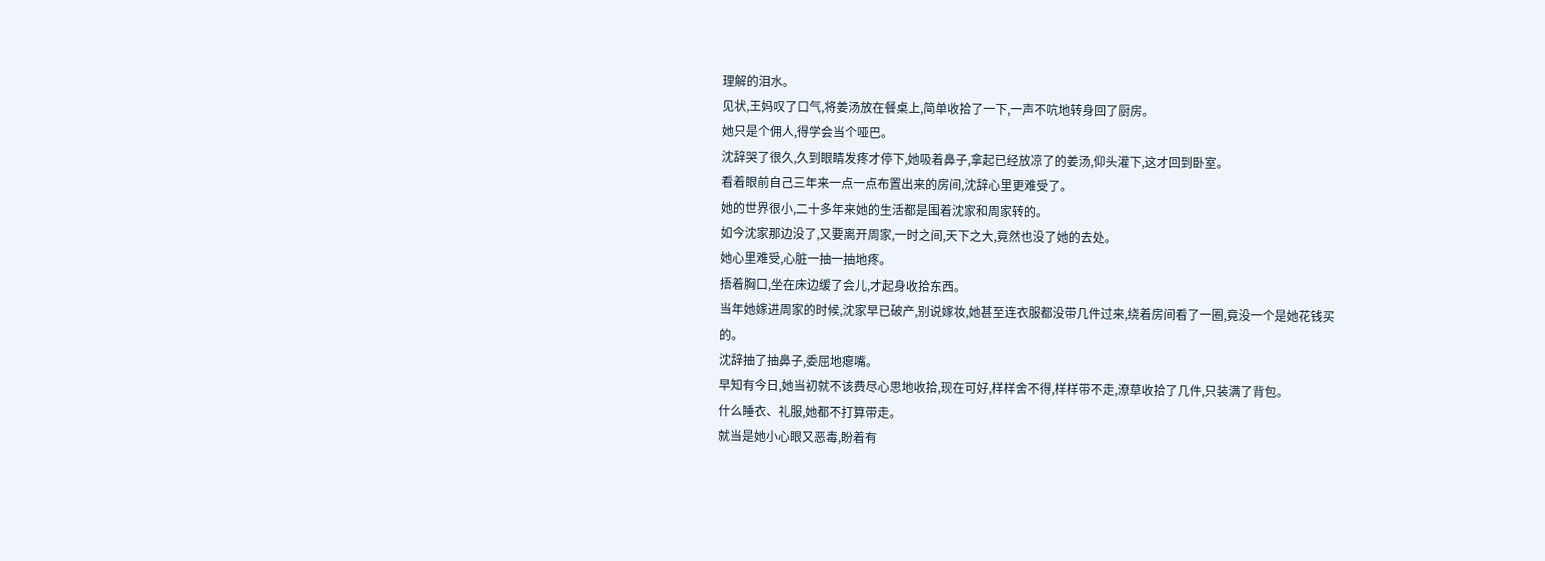理解的泪水。
见状,王妈叹了口气,将姜汤放在餐桌上,简单收拾了一下,一声不吭地转身回了厨房。
她只是个佣人,得学会当个哑巴。
沈辞哭了很久,久到眼睛发疼才停下,她吸着鼻子,拿起已经放凉了的姜汤,仰头灌下,这才回到卧室。
看着眼前自己三年来一点一点布置出来的房间,沈辞心里更难受了。
她的世界很小,二十多年来她的生活都是围着沈家和周家转的。
如今沈家那边没了,又要离开周家,一时之间,天下之大,竟然也没了她的去处。
她心里难受,心脏一抽一抽地疼。
捂着胸口,坐在床边缓了会儿,才起身收拾东西。
当年她嫁进周家的时候,沈家早已破产,别说嫁妆,她甚至连衣服都没带几件过来,绕着房间看了一圈,竟没一个是她花钱买的。
沈辞抽了抽鼻子,委屈地瘪嘴。
早知有今日,她当初就不该费尽心思地收拾,现在可好,样样舍不得,样样带不走,潦草收拾了几件,只装满了背包。
什么睡衣、礼服,她都不打算带走。
就当是她小心眼又恶毒,盼着有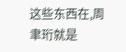这些东西在,周聿珩就是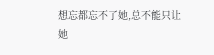想忘都忘不了她,总不能只让她